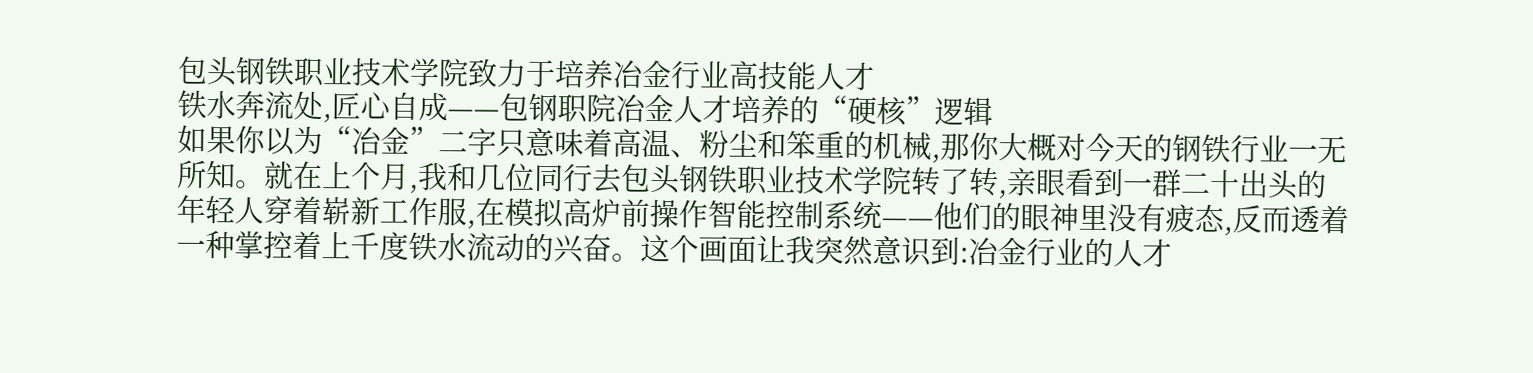包头钢铁职业技术学院致力于培养冶金行业高技能人才
铁水奔流处,匠心自成——包钢职院冶金人才培养的“硬核”逻辑
如果你以为“冶金”二字只意味着高温、粉尘和笨重的机械,那你大概对今天的钢铁行业一无所知。就在上个月,我和几位同行去包头钢铁职业技术学院转了转,亲眼看到一群二十出头的年轻人穿着崭新工作服,在模拟高炉前操作智能控制系统——他们的眼神里没有疲态,反而透着一种掌控着上千度铁水流动的兴奋。这个画面让我突然意识到:冶金行业的人才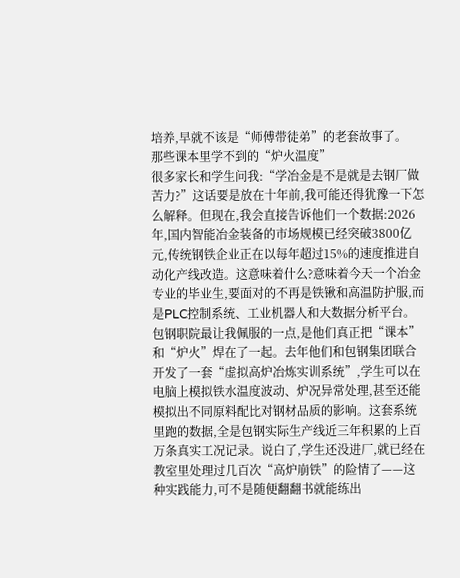培养,早就不该是“师傅带徒弟”的老套故事了。
那些课本里学不到的“炉火温度”
很多家长和学生问我:“学冶金是不是就是去钢厂做苦力?”这话要是放在十年前,我可能还得犹豫一下怎么解释。但现在,我会直接告诉他们一个数据:2026年,国内智能冶金装备的市场规模已经突破3800亿元,传统钢铁企业正在以每年超过15%的速度推进自动化产线改造。这意味着什么?意味着今天一个冶金专业的毕业生,要面对的不再是铁锹和高温防护服,而是PLC控制系统、工业机器人和大数据分析平台。
包钢职院最让我佩服的一点,是他们真正把“课本”和“炉火”焊在了一起。去年他们和包钢集团联合开发了一套“虚拟高炉冶炼实训系统”,学生可以在电脑上模拟铁水温度波动、炉况异常处理,甚至还能模拟出不同原料配比对钢材品质的影响。这套系统里跑的数据,全是包钢实际生产线近三年积累的上百万条真实工况记录。说白了,学生还没进厂,就已经在教室里处理过几百次“高炉崩铁”的险情了——这种实践能力,可不是随便翻翻书就能练出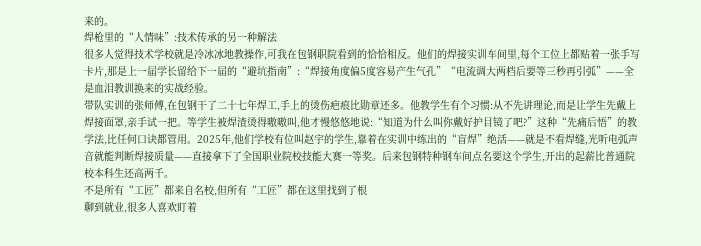来的。
焊枪里的“人情味”:技术传承的另一种解法
很多人觉得技术学校就是冷冰冰地教操作,可我在包钢职院看到的恰恰相反。他们的焊接实训车间里,每个工位上都贴着一张手写卡片,那是上一届学长留给下一届的“避坑指南”:“焊接角度偏5度容易产生气孔”“电流调大两档后要等三秒再引弧”——全是血泪教训换来的实战经验。
带队实训的张师傅,在包钢干了二十七年焊工,手上的烫伤疤痕比勋章还多。他教学生有个习惯:从不先讲理论,而是让学生先戴上焊接面罩,亲手试一把。等学生被焊渣烫得嗷嗷叫,他才慢悠悠地说:“知道为什么叫你戴好护目镜了吧?”这种“先痛后悟”的教学法,比任何口诀都管用。2025年,他们学校有位叫赵宇的学生,靠着在实训中练出的“盲焊”绝活——就是不看焊缝,光听电弧声音就能判断焊接质量——直接拿下了全国职业院校技能大赛一等奖。后来包钢特种钢车间点名要这个学生,开出的起薪比普通院校本科生还高两千。
不是所有“工匠”都来自名校,但所有“工匠”都在这里找到了根
聊到就业,很多人喜欢盯着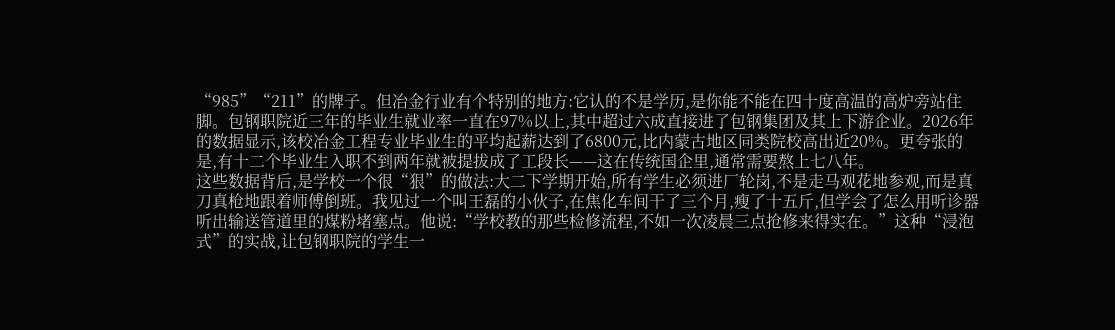“985”“211”的牌子。但冶金行业有个特别的地方:它认的不是学历,是你能不能在四十度高温的高炉旁站住脚。包钢职院近三年的毕业生就业率一直在97%以上,其中超过六成直接进了包钢集团及其上下游企业。2026年的数据显示,该校冶金工程专业毕业生的平均起薪达到了6800元,比内蒙古地区同类院校高出近20%。更夸张的是,有十二个毕业生入职不到两年就被提拔成了工段长——这在传统国企里,通常需要熬上七八年。
这些数据背后,是学校一个很“狠”的做法:大二下学期开始,所有学生必须进厂轮岗,不是走马观花地参观,而是真刀真枪地跟着师傅倒班。我见过一个叫王磊的小伙子,在焦化车间干了三个月,瘦了十五斤,但学会了怎么用听诊器听出输送管道里的煤粉堵塞点。他说:“学校教的那些检修流程,不如一次凌晨三点抢修来得实在。”这种“浸泡式”的实战,让包钢职院的学生一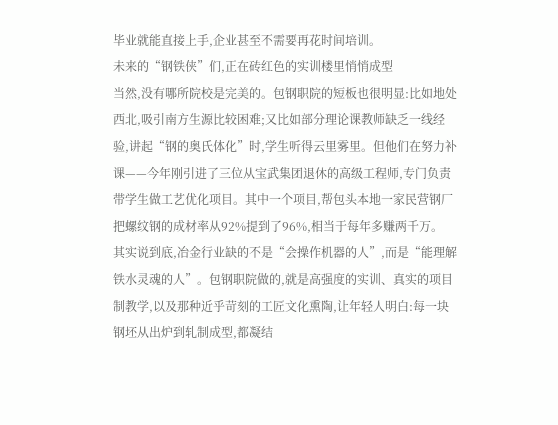毕业就能直接上手,企业甚至不需要再花时间培训。
未来的“钢铁侠”们,正在砖红色的实训楼里悄悄成型
当然,没有哪所院校是完美的。包钢职院的短板也很明显:比如地处西北,吸引南方生源比较困难;又比如部分理论课教师缺乏一线经验,讲起“钢的奥氏体化”时,学生听得云里雾里。但他们在努力补课——今年刚引进了三位从宝武集团退休的高级工程师,专门负责带学生做工艺优化项目。其中一个项目,帮包头本地一家民营钢厂把螺纹钢的成材率从92%提到了96%,相当于每年多赚两千万。
其实说到底,冶金行业缺的不是“会操作机器的人”,而是“能理解铁水灵魂的人”。包钢职院做的,就是高强度的实训、真实的项目制教学,以及那种近乎苛刻的工匠文化熏陶,让年轻人明白:每一块钢坯从出炉到轧制成型,都凝结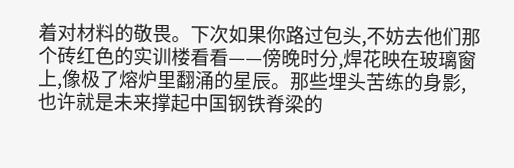着对材料的敬畏。下次如果你路过包头,不妨去他们那个砖红色的实训楼看看——傍晚时分,焊花映在玻璃窗上,像极了熔炉里翻涌的星辰。那些埋头苦练的身影,也许就是未来撑起中国钢铁脊梁的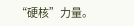“硬核”力量。